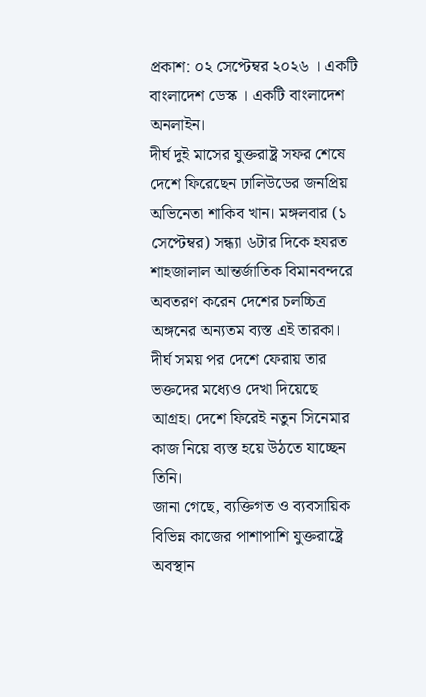প্রকাশ: ০২ সেপ্টেম্বর ২০২৬ । একটি বাংলাদেশ ডেস্ক । একটি বাংলাদেশ অনলাইন।
দীর্ঘ দুই মাসের যুক্তরাষ্ট্র সফর শেষে দেশে ফিরেছেন ঢালিউডের জনপ্রিয় অভিনেতা শাকিব খান। মঙ্গলবার (১ সেপ্টেম্বর) সন্ধ্যা ৬টার দিকে হযরত শাহজালাল আন্তর্জাতিক বিমানবন্দরে অবতরণ করেন দেশের চলচ্চিত্র অঙ্গনের অন্যতম ব্যস্ত এই তারকা। দীর্ঘ সময় পর দেশে ফেরায় তার ভক্তদের মধ্যেও দেখা দিয়েছে আগ্রহ। দেশে ফিরেই নতুন সিনেমার কাজ নিয়ে ব্যস্ত হয়ে উঠতে যাচ্ছেন তিনি।
জানা গেছে, ব্যক্তিগত ও ব্যবসায়িক বিভিন্ন কাজের পাশাপাশি যুক্তরাষ্ট্রে অবস্থান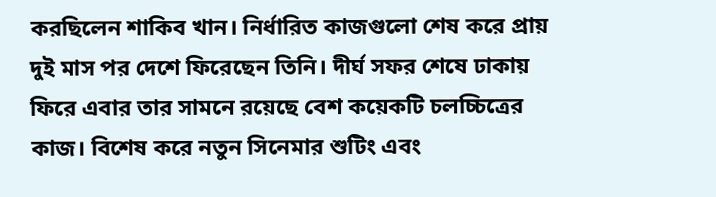করছিলেন শাকিব খান। নির্ধারিত কাজগুলো শেষ করে প্রায় দুই মাস পর দেশে ফিরেছেন তিনি। দীর্ঘ সফর শেষে ঢাকায় ফিরে এবার তার সামনে রয়েছে বেশ কয়েকটি চলচ্চিত্রের কাজ। বিশেষ করে নতুন সিনেমার শুটিং এবং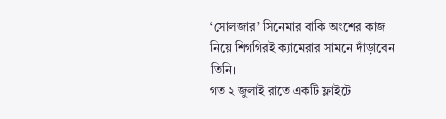‘সোলজার’ সিনেমার বাকি অংশের কাজ নিয়ে শিগগিরই ক্যামেরার সামনে দাঁড়াবেন তিনি।
গত ২ জুলাই রাতে একটি ফ্লাইটে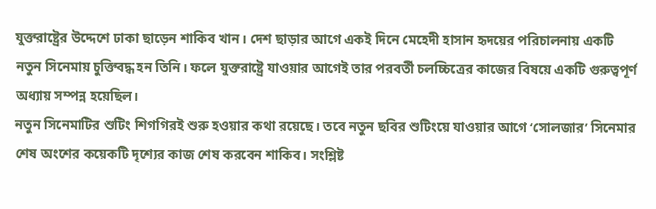যুক্তরাষ্ট্রের উদ্দেশে ঢাকা ছাড়েন শাকিব খান। দেশ ছাড়ার আগে একই দিনে মেহেদী হাসান হৃদয়ের পরিচালনায় একটি নতুন সিনেমায় চুক্তিবদ্ধ হন তিনি। ফলে যুক্তরাষ্ট্রে যাওয়ার আগেই তার পরবর্তী চলচ্চিত্রের কাজের বিষয়ে একটি গুরুত্বপূর্ণ অধ্যায় সম্পন্ন হয়েছিল।
নতুন সিনেমাটির শুটিং শিগগিরই শুরু হওয়ার কথা রয়েছে। তবে নতুন ছবির শুটিংয়ে যাওয়ার আগে ‘সোলজার’ সিনেমার শেষ অংশের কয়েকটি দৃশ্যের কাজ শেষ করবেন শাকিব। সংশ্লিষ্ট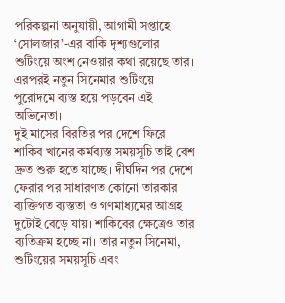পরিকল্পনা অনুযায়ী, আগামী সপ্তাহে ‘সোলজার’-এর বাকি দৃশ্যগুলোর শুটিংয়ে অংশ নেওয়ার কথা রয়েছে তার। এরপরই নতুন সিনেমার শুটিংয়ে পুরোদমে ব্যস্ত হয়ে পড়বেন এই অভিনেতা।
দুই মাসের বিরতির পর দেশে ফিরে শাকিব খানের কর্মব্যস্ত সময়সূচি তাই বেশ দ্রুত শুরু হতে যাচ্ছে। দীর্ঘদিন পর দেশে ফেরার পর সাধারণত কোনো তারকার ব্যক্তিগত ব্যস্ততা ও গণমাধ্যমের আগ্রহ দুটোই বেড়ে যায়। শাকিবের ক্ষেত্রেও তার ব্যতিক্রম হচ্ছে না। তার নতুন সিনেমা, শুটিংয়ের সময়সূচি এবং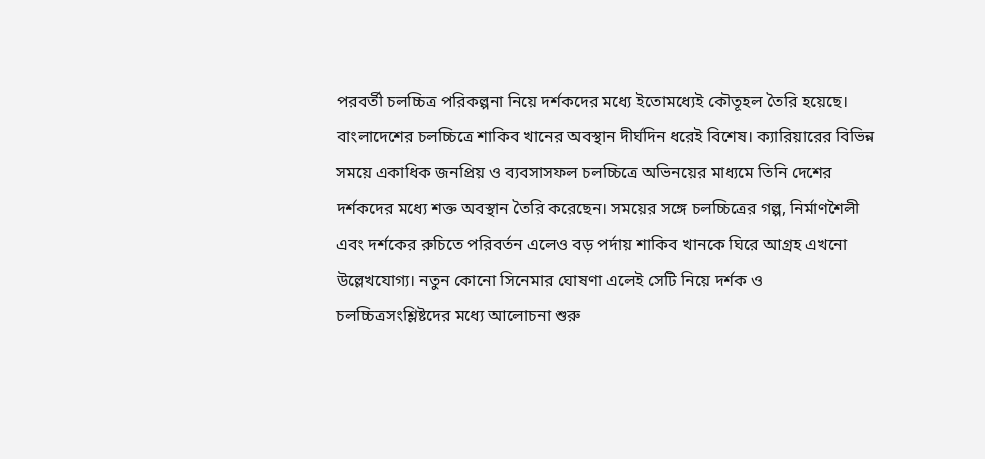পরবর্তী চলচ্চিত্র পরিকল্পনা নিয়ে দর্শকদের মধ্যে ইতোমধ্যেই কৌতূহল তৈরি হয়েছে।
বাংলাদেশের চলচ্চিত্রে শাকিব খানের অবস্থান দীর্ঘদিন ধরেই বিশেষ। ক্যারিয়ারের বিভিন্ন সময়ে একাধিক জনপ্রিয় ও ব্যবসাসফল চলচ্চিত্রে অভিনয়ের মাধ্যমে তিনি দেশের দর্শকদের মধ্যে শক্ত অবস্থান তৈরি করেছেন। সময়ের সঙ্গে চলচ্চিত্রের গল্প, নির্মাণশৈলী এবং দর্শকের রুচিতে পরিবর্তন এলেও বড় পর্দায় শাকিব খানকে ঘিরে আগ্রহ এখনো উল্লেখযোগ্য। নতুন কোনো সিনেমার ঘোষণা এলেই সেটি নিয়ে দর্শক ও চলচ্চিত্রসংশ্লিষ্টদের মধ্যে আলোচনা শুরু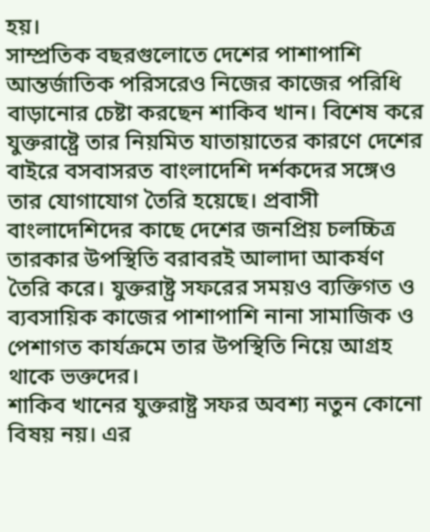হয়।
সাম্প্রতিক বছরগুলোতে দেশের পাশাপাশি আন্তর্জাতিক পরিসরেও নিজের কাজের পরিধি বাড়ানোর চেষ্টা করছেন শাকিব খান। বিশেষ করে যুক্তরাষ্ট্রে তার নিয়মিত যাতায়াতের কারণে দেশের বাইরে বসবাসরত বাংলাদেশি দর্শকদের সঙ্গেও তার যোগাযোগ তৈরি হয়েছে। প্রবাসী বাংলাদেশিদের কাছে দেশের জনপ্রিয় চলচ্চিত্র তারকার উপস্থিতি বরাবরই আলাদা আকর্ষণ তৈরি করে। যুক্তরাষ্ট্র সফরের সময়ও ব্যক্তিগত ও ব্যবসায়িক কাজের পাশাপাশি নানা সামাজিক ও পেশাগত কার্যক্রমে তার উপস্থিতি নিয়ে আগ্রহ থাকে ভক্তদের।
শাকিব খানের যুক্তরাষ্ট্র সফর অবশ্য নতুন কোনো বিষয় নয়। এর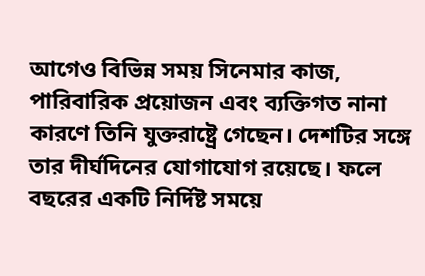আগেও বিভিন্ন সময় সিনেমার কাজ, পারিবারিক প্রয়োজন এবং ব্যক্তিগত নানা কারণে তিনি যুক্তরাষ্ট্রে গেছেন। দেশটির সঙ্গে তার দীর্ঘদিনের যোগাযোগ রয়েছে। ফলে বছরের একটি নির্দিষ্ট সময়ে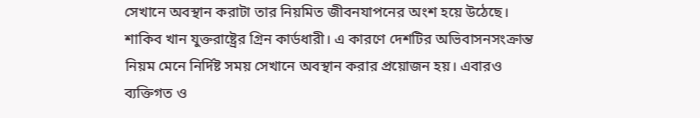সেখানে অবস্থান করাটা তার নিয়মিত জীবনযাপনের অংশ হয়ে উঠেছে।
শাকিব খান যুক্তরাষ্ট্রের গ্রিন কার্ডধারী। এ কারণে দেশটির অভিবাসনসংক্রান্ত নিয়ম মেনে নির্দিষ্ট সময় সেখানে অবস্থান করার প্রয়োজন হয়। এবারও ব্যক্তিগত ও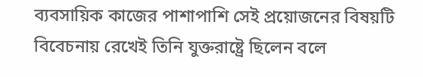ব্যবসায়িক কাজের পাশাপাশি সেই প্রয়োজনের বিষয়টি বিবেচনায় রেখেই তিনি যুক্তরাষ্ট্রে ছিলেন বলে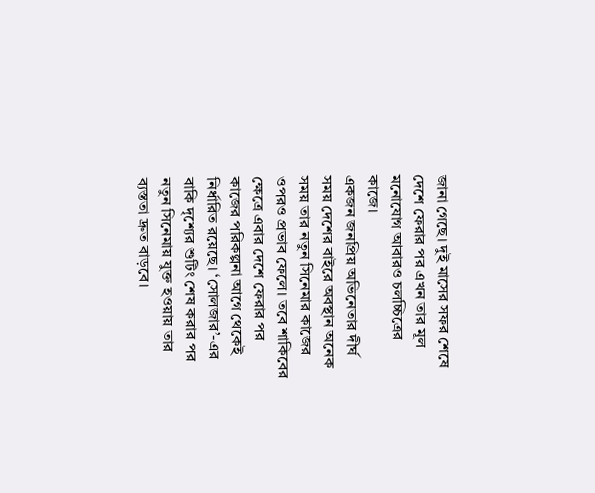জানা গেছে। দুই মাসের সফর শেষে দেশে ফেরার পর এখন তার মূল মনোযোগ আবারও চলচ্চিত্রের কাজে।
একজন জনপ্রিয় অভিনেতার দীর্ঘ সময় দেশের বাইরে অবস্থান অনেক সময় তার নতুন সিনেমার কাজের ওপরও প্রভাব ফেলে। তবে শাকিবের ক্ষেত্রে এবার দেশে ফেরার পর কাজের পরিকল্পনা আগে থেকেই নির্ধারিত রয়েছে। ‘সোলজার’-এর বাকি দৃশ্যের শুটিং শেষ করার পর নতুন সিনেমায় যুক্ত হওয়ায় তার ব্যস্ততা দ্রুত বাড়বে।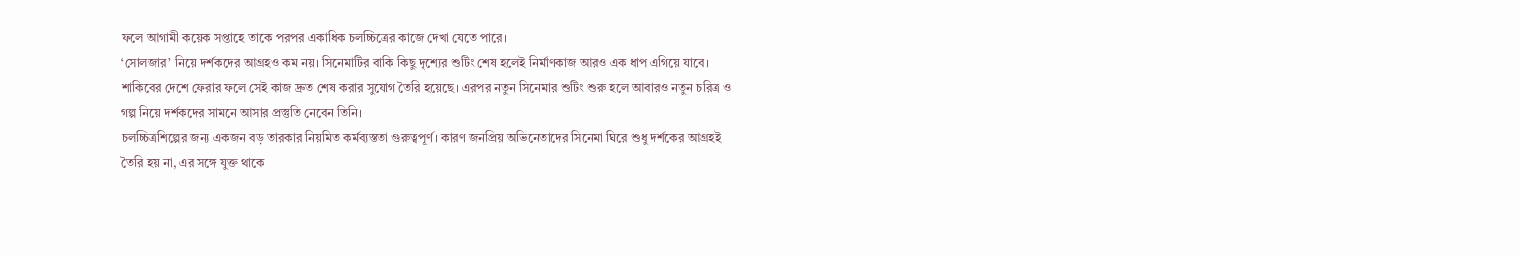ফলে আগামী কয়েক সপ্তাহে তাকে পরপর একাধিক চলচ্চিত্রের কাজে দেখা যেতে পারে।
‘সোলজার’ নিয়ে দর্শকদের আগ্রহও কম নয়। সিনেমাটির বাকি কিছু দৃশ্যের শুটিং শেষ হলেই নির্মাণকাজ আরও এক ধাপ এগিয়ে যাবে। শাকিবের দেশে ফেরার ফলে সেই কাজ দ্রুত শেষ করার সুযোগ তৈরি হয়েছে। এরপর নতুন সিনেমার শুটিং শুরু হলে আবারও নতুন চরিত্র ও গল্প নিয়ে দর্শকদের সামনে আসার প্রস্তুতি নেবেন তিনি।
চলচ্চিত্রশিল্পের জন্য একজন বড় তারকার নিয়মিত কর্মব্যস্ততা গুরুত্বপূর্ণ। কারণ জনপ্রিয় অভিনেতাদের সিনেমা ঘিরে শুধু দর্শকের আগ্রহই তৈরি হয় না, এর সঙ্গে যুক্ত থাকে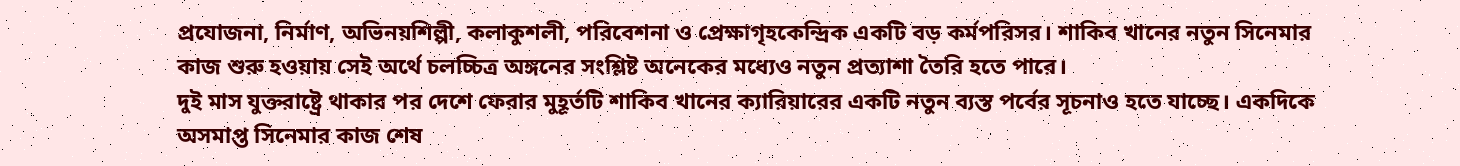প্রযোজনা, নির্মাণ, অভিনয়শিল্পী, কলাকুশলী, পরিবেশনা ও প্রেক্ষাগৃহকেন্দ্রিক একটি বড় কর্মপরিসর। শাকিব খানের নতুন সিনেমার কাজ শুরু হওয়ায় সেই অর্থে চলচ্চিত্র অঙ্গনের সংশ্লিষ্ট অনেকের মধ্যেও নতুন প্রত্যাশা তৈরি হতে পারে।
দুই মাস যুক্তরাষ্ট্রে থাকার পর দেশে ফেরার মুহূর্তটি শাকিব খানের ক্যারিয়ারের একটি নতুন ব্যস্ত পর্বের সূচনাও হতে যাচ্ছে। একদিকে অসমাপ্ত সিনেমার কাজ শেষ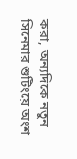করা, অন্যদিকে নতুন সিনেমার শুটিংয়ে অংশ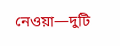নেওয়া—দুটি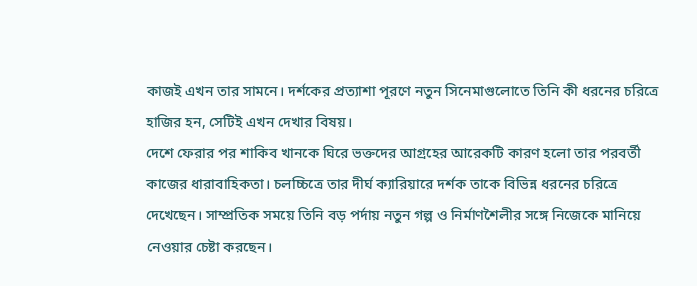কাজই এখন তার সামনে। দর্শকের প্রত্যাশা পূরণে নতুন সিনেমাগুলোতে তিনি কী ধরনের চরিত্রে হাজির হন, সেটিই এখন দেখার বিষয়।
দেশে ফেরার পর শাকিব খানকে ঘিরে ভক্তদের আগ্রহের আরেকটি কারণ হলো তার পরবর্তী কাজের ধারাবাহিকতা। চলচ্চিত্রে তার দীর্ঘ ক্যারিয়ারে দর্শক তাকে বিভিন্ন ধরনের চরিত্রে দেখেছেন। সাম্প্রতিক সময়ে তিনি বড় পর্দায় নতুন গল্প ও নির্মাণশৈলীর সঙ্গে নিজেকে মানিয়ে নেওয়ার চেষ্টা করছেন।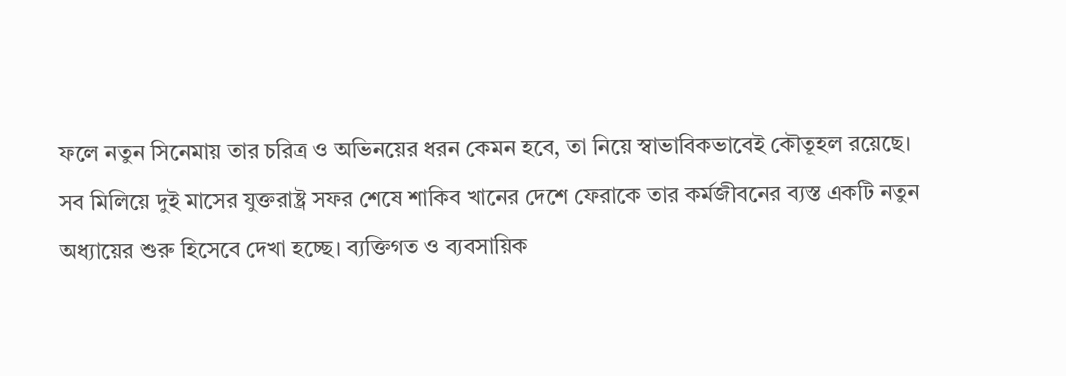ফলে নতুন সিনেমায় তার চরিত্র ও অভিনয়ের ধরন কেমন হবে, তা নিয়ে স্বাভাবিকভাবেই কৌতূহল রয়েছে।
সব মিলিয়ে দুই মাসের যুক্তরাষ্ট্র সফর শেষে শাকিব খানের দেশে ফেরাকে তার কর্মজীবনের ব্যস্ত একটি নতুন অধ্যায়ের শুরু হিসেবে দেখা হচ্ছে। ব্যক্তিগত ও ব্যবসায়িক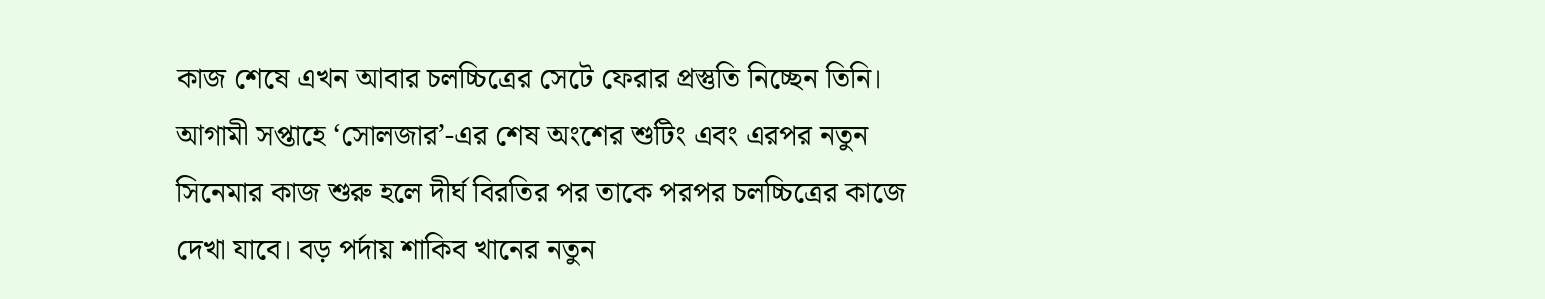কাজ শেষে এখন আবার চলচ্চিত্রের সেটে ফেরার প্রস্তুতি নিচ্ছেন তিনি। আগামী সপ্তাহে ‘সোলজার’-এর শেষ অংশের শুটিং এবং এরপর নতুন সিনেমার কাজ শুরু হলে দীর্ঘ বিরতির পর তাকে পরপর চলচ্চিত্রের কাজে দেখা যাবে। বড় পর্দায় শাকিব খানের নতুন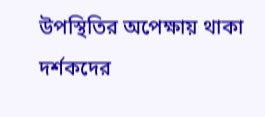উপস্থিতির অপেক্ষায় থাকা দর্শকদের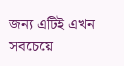জন্য এটিই এখন সবচেয়ে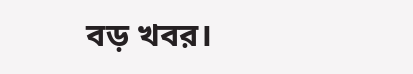বড় খবর।